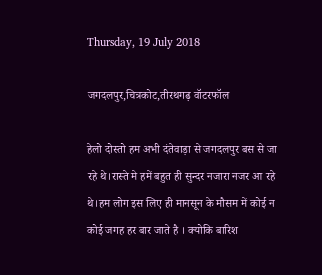Thursday, 19 July 2018

जगदलपुर,चित्रकोट,तीरथगढ़ वॉटरफॉल

हेलो दोस्तो हम अभी दंतेवाड़ा से जगदलपुर बस से जा रहे थे।रास्ते मे हमें बहुत ही सुन्दर नजारा नजर आ रहे थे।हम लोग इस लिए ही मानसून के मौसम में कोई न कोई जगह हर बार जाते है । क्योकि बारिश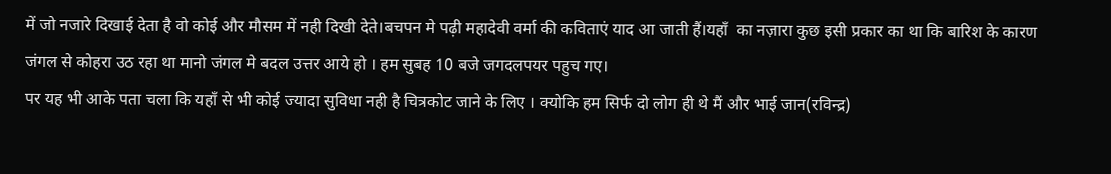में जो नजारे दिखाई देता है वो कोई और मौसम में नही दिखी देते।बचपन मे पढ़ी महादेवी वर्मा की कविताएं याद आ जाती हैं।यहाँ  का नज़ारा कुछ इसी प्रकार का था कि बारिश के कारण जंगल से कोहरा उठ रहा था मानो जंगल मे बदल उत्तर आये हो । हम सुबह 10 बजे जगदलपयर पहुच गए।
पर यह भी आके पता चला कि यहाँ से भी कोई ज्यादा सुविधा नही है चित्रकोट जाने के लिए । क्योकि हम सिर्फ दो लोग ही थे मैं और भाई जान(रविन्द्र)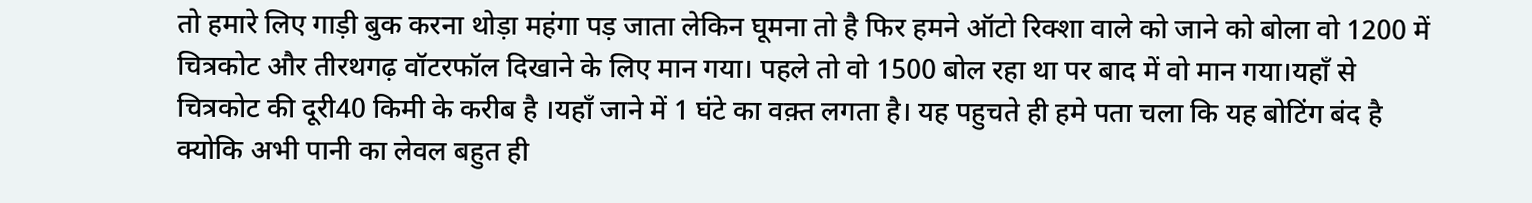तो हमारे लिए गाड़ी बुक करना थोड़ा महंगा पड़ जाता लेकिन घूमना तो है फिर हमने ऑटो रिक्शा वाले को जाने को बोला वो 1200 में चित्रकोट और तीरथगढ़ वॉटरफॉल दिखाने के लिए मान गया। पहले तो वो 1500 बोल रहा था पर बाद में वो मान गया।यहाँ से चित्रकोट की दूरी40 किमी के करीब है ।यहाँ जाने में 1 घंटे का वक़्त लगता है। यह पहुचते ही हमे पता चला कि यह बोटिंग बंद है क्योकि अभी पानी का लेवल बहुत ही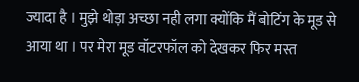ज्यादा है । मुझे थोड़ा अच्छा नही लगा क्योंकि मैं बोटिंग के मूड से आया था । पर मेरा मूड वॉटरफॉल को देखकर फिर मस्त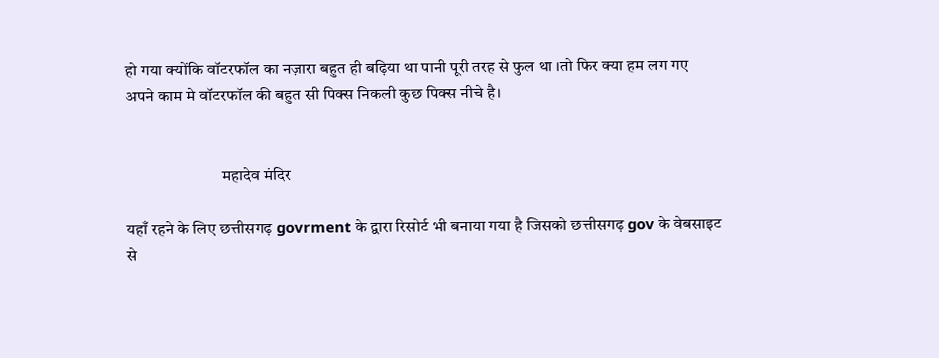हो गया क्योंकि वॉटरफॉल का नज़ारा बहुत ही बढ़िया था पानी पूरी तरह से फुल था ।तो फिर क्या हम लग गए अपने काम मे वॉटरफॉल की बहुत सी पिक्स निकली कुछ पिक्स नीचे है।


                             महादेव मंदिर

यहाँ रहने के लिए छत्तीसगढ़ govrment के द्वारा रिसोर्ट भी बनाया गया है जिसको छत्तीसगढ़ gov के वेबसाइट से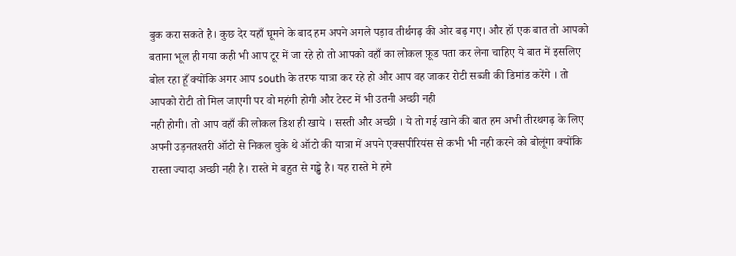बुक करा सकते है। कुछ देर यहाँ घूमने के बाद हम अपने अगले पड़ाव तीर्थगढ़ की ओर बढ़ गए। और हॉ एक बात तो आपको बताना भूल ही गया कही भी आप टूर में जा रहे हो तो आपको वहाँ का लोकल फ़ूड पता कर लेना चाहिए ये बात में इसलिए बोल रहा हूँ क्योंकि अगर आप south के तरफ यात्रा कर रहे हो और आप वह जाकर रोटी सब्जी की डिमांड करेंगे । तो आपको रोटी तो मिल जाएगी पर वो महंगी होगी और टेस्ट में भी उतनी अच्छी नही
नही होगी। तो आप वहाँ की लोकल डिश ही खाये । सस्ती और अच्छी । ये तो गई खाने की बात हम अभी तीरथगढ़ के लिए अपनी उड़नतश्तरी ऑटो से निकल चुके थे ऑटो की यात्रा में अपने एक्सपीरियंस से कभी भी नही करने को बोलूंगा क्योंकि रास्ता ज्यादा अच्छी नही है। रास्ते मे बहुत से गड्ढे है। यह रास्ते मे हमे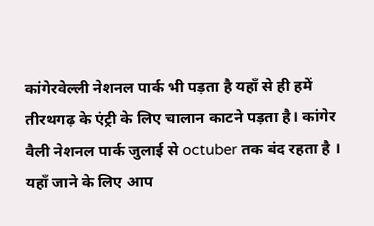कांगेरवेल्ली नेशनल पार्क भी पड़ता है यहाँ से ही हमें तीरथगढ़ के एंट्री के लिए चालान काटने पड़ता है। कांगेर वैली नेशनल पार्क जुलाई से octuber तक बंद रहता है । यहाँ जाने के लिए आप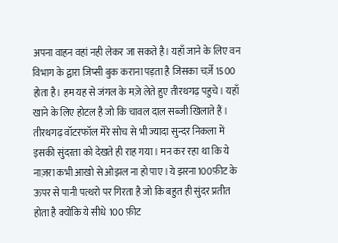अपना वाहन वहां नही लेकर जा सकते है। यहाँ जाने के लिए वन विभाग के द्वारा जिप्सी बुक कराना पड़ता है जिसका चर्ज़े 1500 होता है। हम यह से जंगल के मज़े लेते हुए तीरथगढ़ पहुचे। यहाँ खाने के लिए होटल है जो कि चावल दाल सब्जी खिलाते हैं । तीरथगढ़ वॉटरफॉल मेरे सोच से भी ज्यादा सुन्दर निकला में इसकी सुंदरता को देखते ही राह गया। मन कर रहा था कि ये नाज़रा कभी आखो से ओझल ना हो पाए ।ये झरना100फ़ीट के ऊपर से पानी पत्थरो पर गिरता है जो कि बहुत ही सुंदर प्रतीत होता है क्योंकि ये सीधे 100 फ़ीट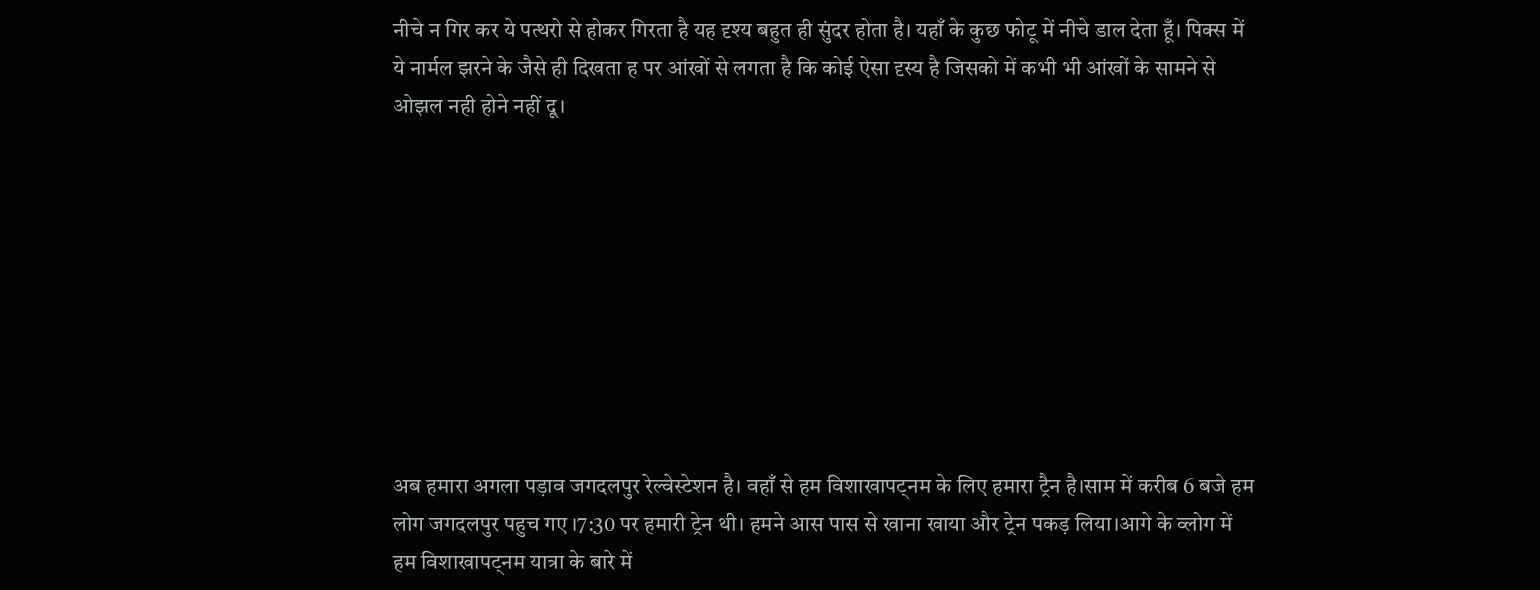नीचे न गिर कर ये पत्थरो से होकर गिरता है यह दृश्य बहुत ही सुंदर होता है। यहाँ के कुछ फोटू में नीचे डाल देता हूँ। पिक्स में ये नार्मल झरने के जैसे ही दिखता ह पर आंखों से लगता है कि कोई ऐसा दृस्य है जिसको में कभी भी आंखों के सामने से ओझल नही होने नहीं दू।









अब हमारा अगला पड़ाव जगदलपुर रेल्वेस्टेशन है। वहाँ से हम विशाखापट्नम के लिए हमारा ट्रैन है।साम में करीब 6 बजे हम लोग जगदलपुर पहुच गए ।7:30 पर हमारी ट्रेन थी। हमने आस पास से खाना खाया और ट्रेन पकड़ लिया।आगे के व्लोग में हम विशाखापट्नम यात्रा के बारे में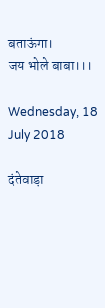बताऊंगा।
जय भोले बाबा।।।

Wednesday, 18 July 2018

दंतेवाड़ा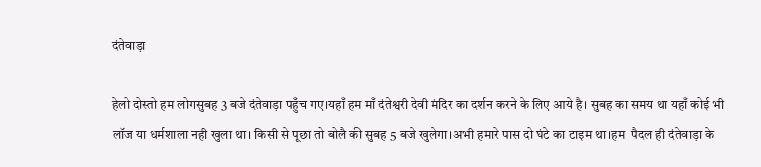दंतेवाड़ा

हेलो दोस्तो हम लोगसुबह 3 बजे दंतेवाड़ा पहुँच गए।यहाँ हम माँ दंतेश्वरी देवी मंदिर का दर्शन करने के लिए आये है। सुबह का समय था यहाँ कोई भी लॉज या धर्मशाला नही खुला था। किसी से पूछा तो बोलै की सुबह 5 बजे खुलेगा।अभी हमारे पास दो घंटे का टाइम था।हम  पैदल ही दंतेवाड़ा के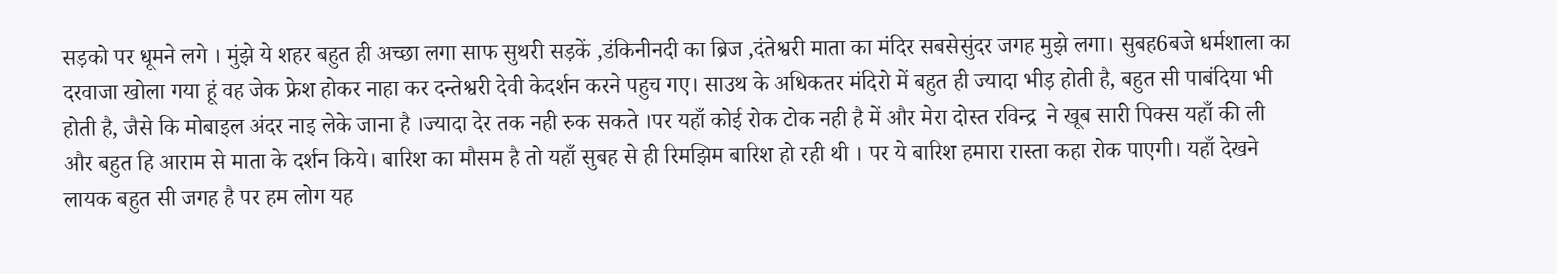सड़को पर धूमने लगे । मुंझे ये शहर बहुत ही अच्छा लगा साफ सुथरी सड़कें ,डंकिनीनदी का ब्रिज ,दंतेश्वरी माता का मंदिर सबसेसुंदर जगह मुझे लगा। सुबह6बजे धर्मशाला का दरवाजा खोला गया हूं वह जेक फ्रेश होकर नाहा कर दन्तेश्वरी देवी केदर्शन करने पहुच गए। साउथ के अधिकतर मंदिरो में बहुत ही ज्यादा भीड़ होती है, बहुत सी पाबंदिया भी होती है, जैसे कि मोबाइल अंदर नाइ लेके जाना है ।ज्यादा देर तक नही रुक सकते ।पर यहाँ कोई रोक टोक नही है में और मेरा दोस्त रविन्द्र  ने खूब सारी पिक्स यहाँ की ली और बहुत हि आराम से माता के दर्शन किये। बारिश का मौसम है तो यहाँ सुबह से ही रिमझिम बारिश हो रही थी । पर ये बारिश हमारा रास्ता कहा रोक पाएगी। यहाँ देखने लायक बहुत सी जगह है पर हम लोग यह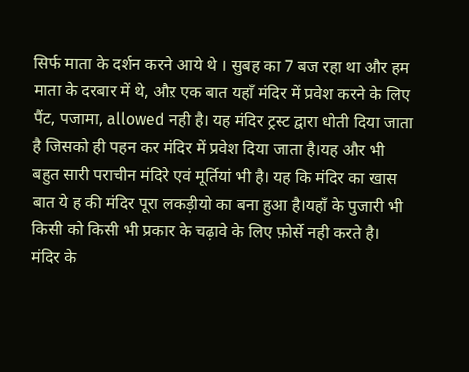सिर्फ माता के दर्शन करने आये थे । सुबह का 7 बज रहा था और हम माता के दरबार में थे, औऱ एक बात यहाँ मंदिर में प्रवेश करने के लिए पैंट, पजामा, allowed नही है। यह मंदिर ट्रस्ट द्वारा धोती दिया जाता है जिसको ही पहन कर मंदिर में प्रवेश दिया जाता है।यह और भी बहुत सारी पराचीन मंदिरे एवं मूर्तियां भी है। यह कि मंदिर का खास बात ये ह की मंदिर पूरा लकड़ीयो का बना हुआ है।यहाँ के पुजारी भी किसी को किसी भी प्रकार के चढ़ावे के लिए फ़ोर्से नही करते है। मंदिर के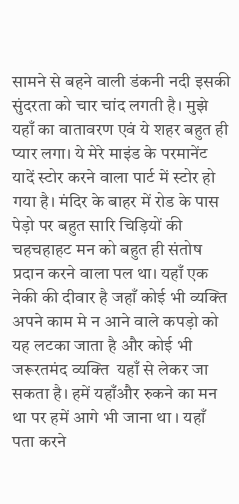सामने से बहने वाली डंकनी नदी इसकी सुंदरता को चार चांद लगती है। मुझे यहाँ का वातावरण एवं ये शहर बहुत ही प्यार लगा। ये मेरे माइंड के परमानेंट यादें स्टोर करने वाला पार्ट में स्टोर हो गया है। मंदिर के बाहर में रोड के पास पेड़ो पर बहुत सारि चिड़ियों की चहचहाहट मन को बहुत ही संतोष प्रदान करने वाला पल था। यहाँ एक नेकी की दीवार है जहाँ कोई भी व्यक्ति अपने काम मे न आने वाले कपड़ो को यह लटका जाता है और कोई भी जरूरतमंद व्यक्ति  यहाँ से लेकर जा सकता है। हमें यहाँऔर रुकने का मन था पर हमें आगे भी जाना था । यहाँ पता करने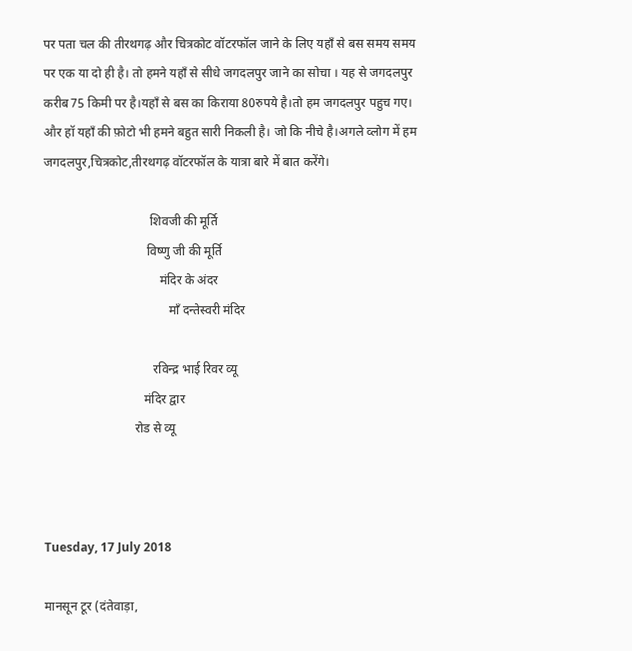पर पता चल की तीरथगढ़ और चित्रकोट वॉटरफॉल जाने के लिए यहाँ से बस समय समय पर एक या दो ही है। तो हमने यहाँ से सीधे जगदलपुर जाने का सोचा । यह से जगदलपुर करीब75 किमी पर है।यहाँ से बस का किराया 80रुपये है।तो हम जगदलपुर पहुच गए। और हॉ यहाँ की फ़ोटो भी हमने बहुत सारी निकली है। जो कि नीचे है।अगले व्लोग में हम जगदलपुर,चित्रकोट,तीरथगढ़ वॉटरफॉल के यात्रा बारे में बात करेंगे।

                                  शिवजी की मूर्ति
                                 विष्णु जी की मूर्ति
                                     मंदिर के अंदर
                                        माँ दन्तेस्वरी मंदिर

                                   रविन्द्र भाई रिवर व्यू
                                मंदिर द्वार
                             रोड से व्यू



Tuesday, 17 July 2018

मानसून टूर (दंतेवाड़ा,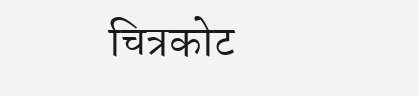चित्रकोट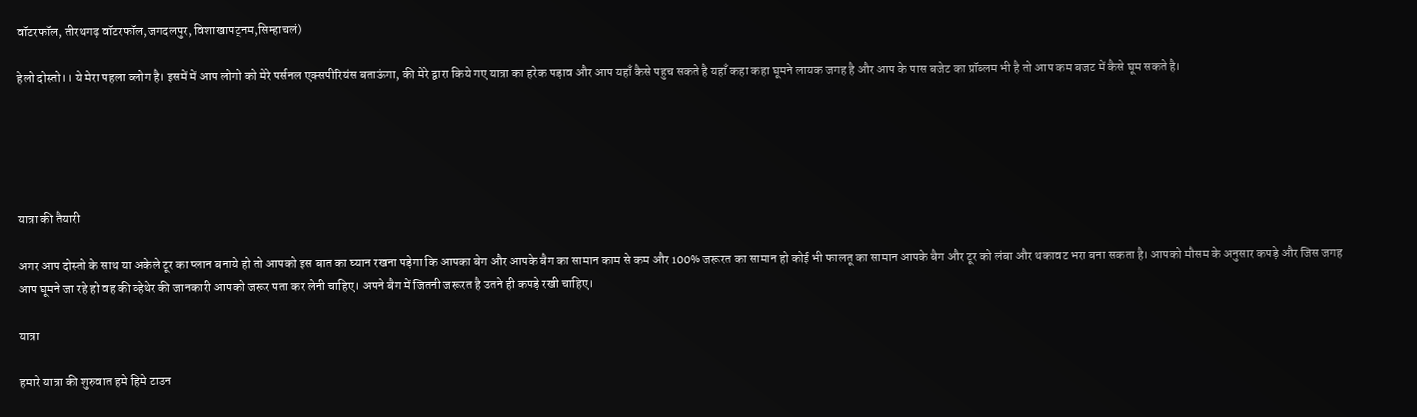वॉटरफॉल, तीरथगढ़ वॉटरफॉल,जगदलपुर, विशाखापट्नम,सिम्हाचलं)

हेलो दोस्तो।। ये मेरा पहला व्लोग है। इसमें में आप लोगो को मेरे पर्सनल एक्सपीरियंस बताऊंगा, की मेरे द्वारा किये गए यात्रा का हरेक पड़ाव और आप यहाँ कैसे पहुच सकते है यहाँ कहा कहा घूमने लायक जगह है और आप के पास बजेट का प्रॉब्लम भी है तो आप कम बजट में कैसे घूम सकते है।





यात्रा की तैयारी

अगर आप दोस्तो के साथ या अकेले टूर का प्लान बनाये हो तो आपको इस बात का घ्यान रखना पड़ेगा कि आपका बेग और आपके बैग का सामान काम से कम और 100% जरूरत का सामान हो कोई भी फालतू का सामान आपके बैग और टूर को लंबा और थकावट भरा बना सकता है। आपको मौसम के अनुसार कपड़े और जिस जगह आप घूमने जा रहे हो वह की व्हेथेर की जानकारी आपको जरूर पता कर लेनी चाहिए। अपने बैग में जितनी जरूरत है उतने ही कपड़े रखी चाहिए।

यात्रा

हमारे यात्रा की शुरुवात हमे हिमे टाउन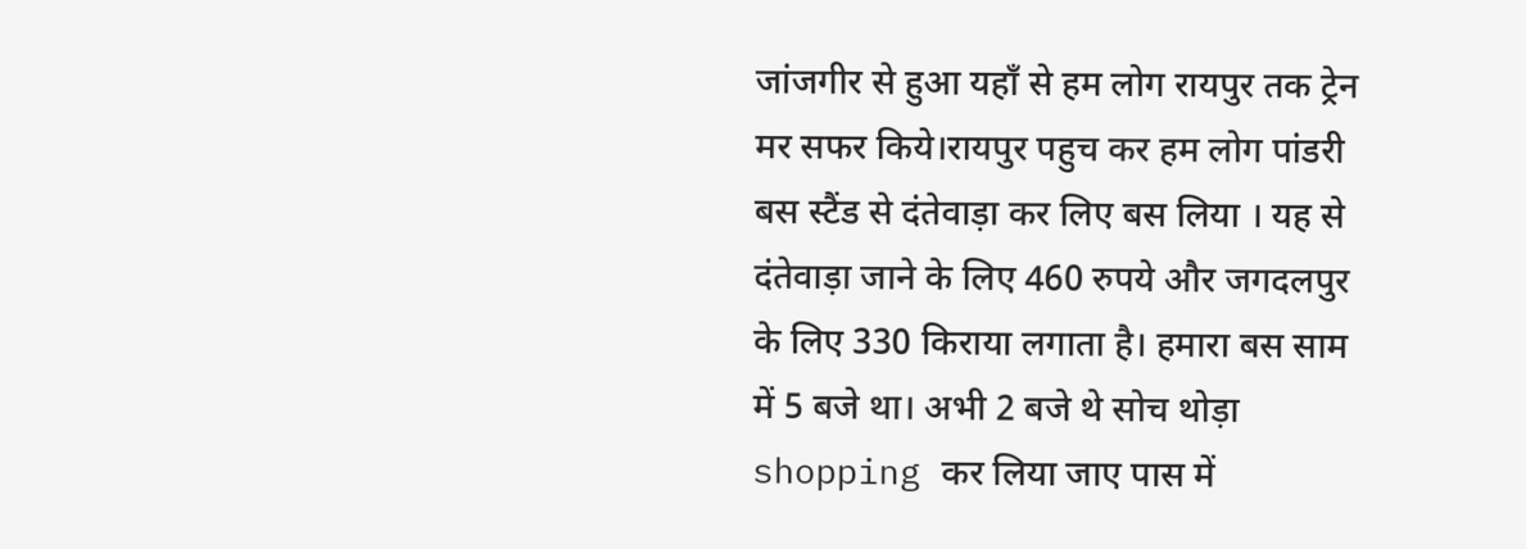जांजगीर से हुआ यहाँ से हम लोग रायपुर तक ट्रेन मर सफर किये।रायपुर पहुच कर हम लोग पांडरी बस स्टैंड से दंतेवाड़ा कर लिए बस लिया । यह से दंतेवाड़ा जाने के लिए 460 रुपये और जगदलपुर के लिए 330 किराया लगाता है। हमारा बस साम में 5 बजे था। अभी 2 बजे थे सोच थोड़ा shopping कर लिया जाए पास में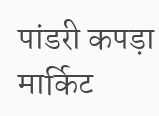पांडरी कपड़ा मार्किट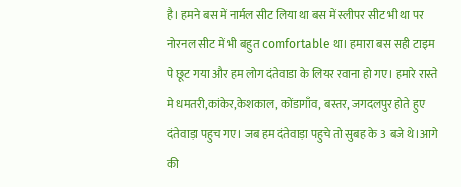है। हमने बस में नार्मल सीट लिया था बस में स्लीपर सीट भी था पर नोरनल सीट में भी बहुत comfortable था। हमारा बस सही टाइम पे छूट गया और हम लोग दंतेवाडा के लियर रवाना हो गए। हमारे रास्ते मे धमतरी,कांकेर,केशकाल, कोंडागाँव, बस्तर, जगदलपुर होते हुए दंतेवाड़ा पहुच गए। जब हम दंतेवाड़ा पहुचे तो सुबह के 3 बजे थे।आगे की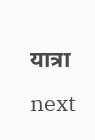यात्रा next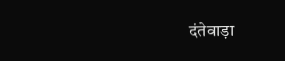दंतेवाड़ा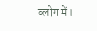व्लोग में।